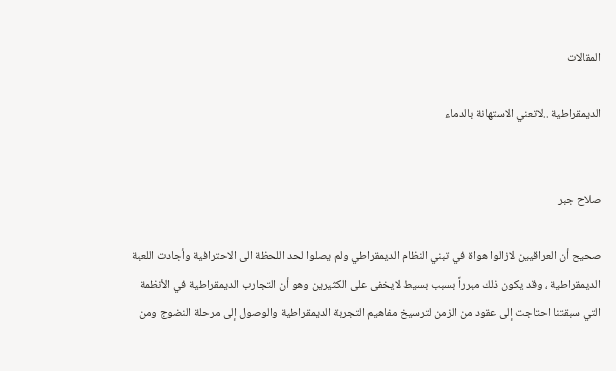المقالات

الديمقراطية ..لاتعني الاستهانة بالدماء


صلاح جبر

صحيح أن العراقيين لازالوا هواة في تبني النظام الديمقراطي ولم يصلوا لحد اللحظة الى الاحترافية وأجادت اللعبة الديمقراطية ، وقد يكون ذلك مبرراً بسبب بسيط لايخفى على الكثيرين وهو أن التجارب الديمقراطية في الأنظمة التي سبقتنا احتاجت إلى عقود من الزمن لترسيخ مفاهيم التجربة الديمقراطية والوصول إلى مرحلة النضوج ومن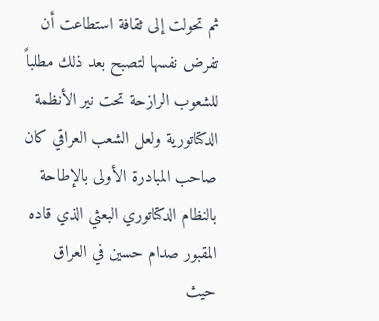ثم تحولت إلى ثقافة استطاعت أن تفرض نفسها لتصبح بعد ذلك مطلباً للشعوب الرازحة تحت نير الأنظمة الدكتاتورية ولعل الشعب العراقي كان صاحب المبادرة الأولى بالإطاحة بالنظام الدكتاتوري البعثي الذي قاده المقبور صدام حسين في العراق حيث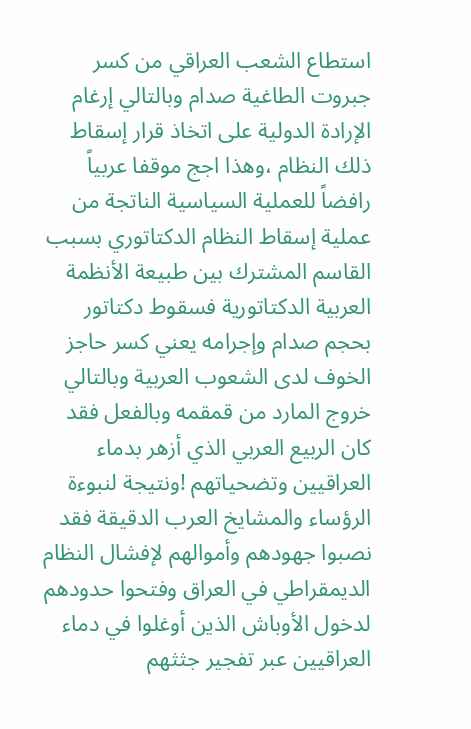استطاع الشعب العراقي من كسر جبروت الطاغية صدام وبالتالي إرغام الإرادة الدولية على اتخاذ قرار إسقاط ذلك النظام ،وهذا اجج موقفا عربياً رافضاً للعملية السياسية الناتجة من عملية إسقاط النظام الدكتاتوري بسبب القاسم المشترك بين طبيعة الأنظمة العربية الدكتاتورية فسقوط دكتاتور بحجم صدام وإجرامه يعني كسر حاجز الخوف لدى الشعوب العربية وبالتالي خروج المارد من قمقمه وبالفعل فقد كان الربيع العربي الذي أزهر بدماء العراقيين وتضحياتهم !ونتيجة لنبوءة الرؤساء والمشايخ العرب الدقيقة فقد نصبوا جهودهم وأموالهم لإفشال النظام الديمقراطي في العراق وفتحوا حدودهم لدخول الأوباش الذين أوغلوا في دماء العراقيين عبر تفجير جثثهم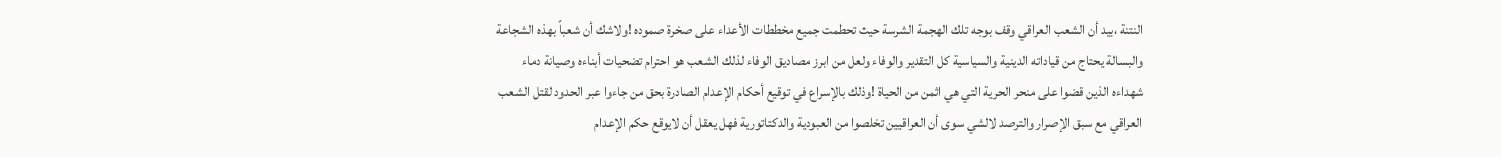النتنة ،بيد أن الشعب العراقي وقف بوجه تلك الهجمة الشرسة حيث تحطمت جميع مخططات الأعداء على صخرة صموده !ولاشك أن شعباً بهذه الشجاعة والبسالة يحتاج من قياداته الدينية والسياسية كل التقدير والوفاء ولعل من ابرز مصاديق الوفاء لذلك الشعب هو احترام تضحيات أبناءه وصيانة دماء شهداءه الذين قضوا على منحر الحرية التي هي اثمن من الحياة !وذلك بالإسراع في توقيع أحكام الإعدام الصادرة بحق من جاءوا عبر الحدود لقتل الشعب العراقي مع سبق الإصرار والترصد لالشي سوى أن العراقيين تخلصوا من العبودية والدكتاتورية فهل يعقل أن لايوقع حكم الإعدام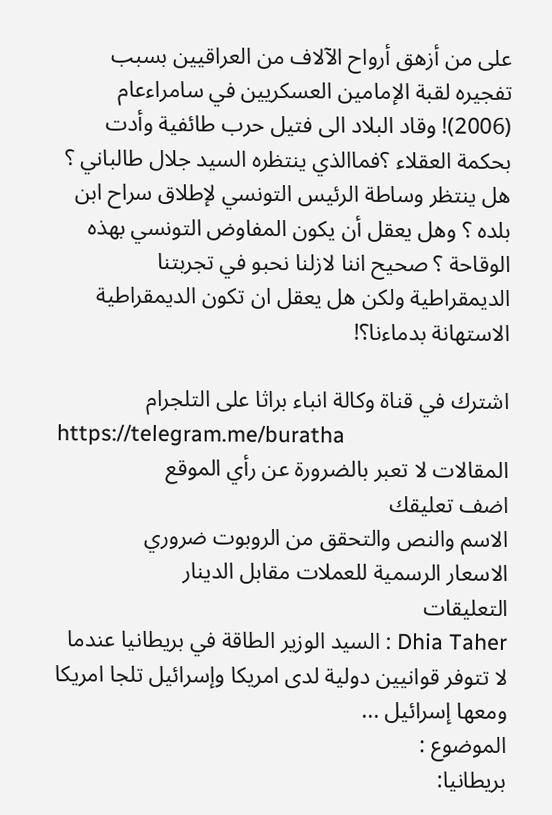على من أزهق أرواح الآلاف من العراقيين بسبب تفجيره لقبة الإمامين العسكريين في سامراءعام (2006)! وقاد البلاد الى فتيل حرب طائفية وأدت بحكمة العقلاء ؟فماالذي ينتظره السيد جلال طالباني ؟ هل ينتظر وساطة الرئيس التونسي لإطلاق سراح ابن بلده ؟ وهل يعقل أن يكون المفاوض التونسي بهذه الوقاحة ؟ صحيح اننا لازلنا نحبو في تجربتنا الديمقراطية ولكن هل يعقل ان تكون الديمقراطية الاستهانة بدماءنا؟!

اشترك في قناة وكالة انباء براثا على التلجرام
https://telegram.me/buratha
المقالات لا تعبر بالضرورة عن رأي الموقع
اضف تعليقك
الاسم والنص والتحقق من الروبوت ضروري
الاسعار الرسمية للعملات مقابل الدينار
التعليقات
Dhia Taher : السيد الوزير الطاقة في بريطانيا عندما لا تتوفر قوانيين دولية لدى امريكا وإسرائيل تلجا امريكا ومعھا إسرائيل ...
الموضوع :
بريطانيا: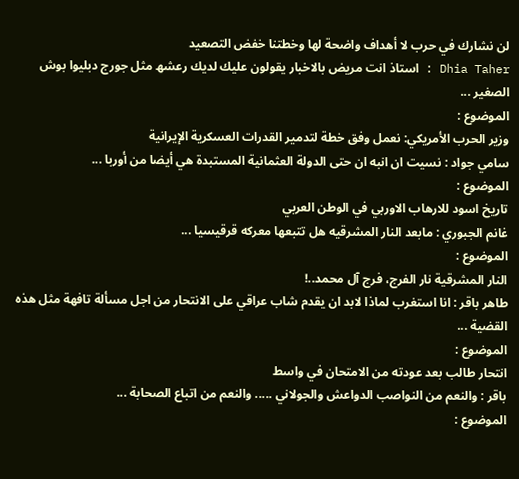لن نشارك في حرب لا أهداف واضحة لها وخطتنا خفض التصعيد
Dhia Taher : استاذ انت مريض بالاخبار يقولون عليك لديك رعشھ مثل جورج دبليوا بوش الصغير ...
الموضوع :
وزير الحرب الأمريكي: نعمل وفق خطة لتدمير القدرات العسكرية الإيرانية
سامي جواد : نسيت ان انبه ان حتى الدولة العثمانية المستبدة هي أيضا من أوربا ...
الموضوع :
تاريخ اسود للارهاب الاوربي في الوطن العربي
غانم الجبوري : مابعد النار المشرقيه هل تتبعها معركه قرقيسيا ...
الموضوع :
النار المشرقية نار الفرج، فرج آل محمد..!
طاهر باقر : انا استغرب لماذا لابد ان يقدم شاب عراقي على الانتحار من اجل مسألة تافهة مثل هذه القضية ...
الموضوع :
انتحار طالب بعد عودته من الامتحان في واسط
باقر : والنعم من النواصب الدواعش والجولاني ..... والنعم من اتباع الصحابة ...
الموضوع :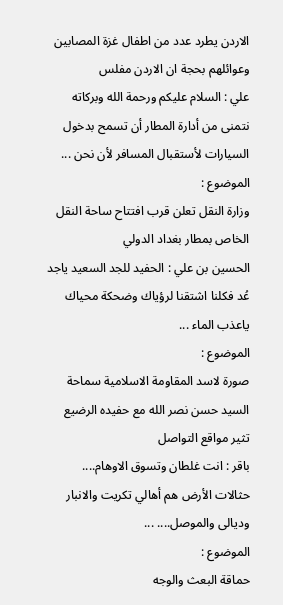الاردن يطرد عدد من اطفال غزة المصابين وعوائلهم بحجة ان الاردن مفلس
علي : السلام عليكم ورحمة الله وبركاته نتمنى من أدارة المطار أن تسمح بدخول السيارات لأستقبال المسافر لأن نحن ...
الموضوع :
وزارة النقل تعلن قرب افتتاح ساحة النقل الخاص بمطار بغداد الدولي
الحسين بن علي : الحفيد للجد السعيد ياجد عُد فكلنا اشتقنا لرؤياك وضحكة محياك ياعذب الماء ...
الموضوع :
صورة لاسد المقاومة الاسلامية سماحة السيد حسن نصر الله مع حفيده الرضيع تثير مواقع التواصل
باقر : انت غلطان وتسوق الاوهام.... حثالات الأرض هم أهالي تكريت والانبار وديالى والموصل.... ...
الموضوع :
حماقة البعث والوجه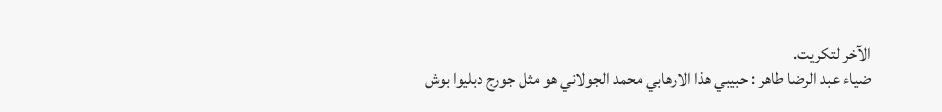الآخر لتكريت.
ضياء عبد الرضا طاهر : حبيبي ھذا الارھابي محمد الجولاني ھو مثل جورج دبليوا بوش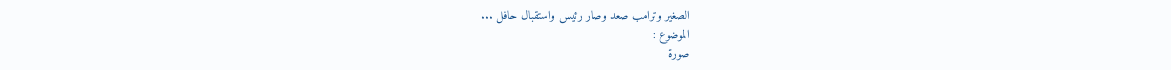الصغير وترامب صعد وصار رئيس واستقبال حافل ...
الموضوع :
صورة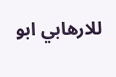للارهابي ابو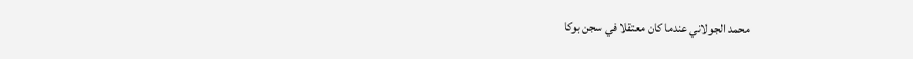محمد الجولاني عندما كان معتقلا في سجن بوكا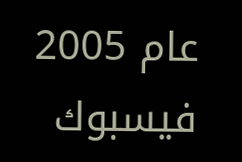عام 2005
فيسبوك